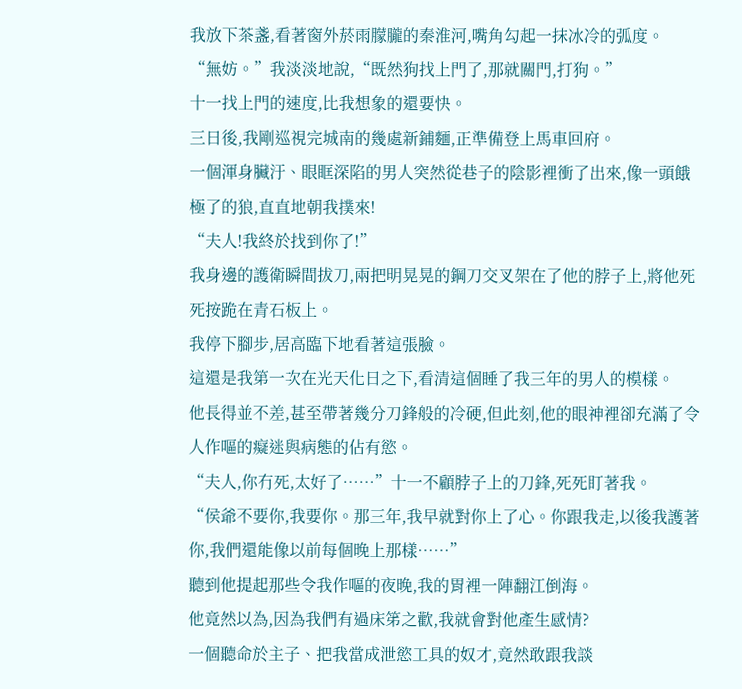我放下茶盞,看著窗外菸雨朦朧的秦淮河,嘴角勾起一抹冰冷的弧度。
“無妨。”我淡淡地說,“既然狗找上門了,那就關門,打狗。”
十一找上門的速度,比我想象的還要快。
三日後,我剛巡視完城南的幾處新鋪麵,正準備登上馬車回府。
一個渾身臟汙、眼眶深陷的男人突然從巷子的陰影裡衝了出來,像一頭餓極了的狼,直直地朝我撲來!
“夫人!我終於找到你了!”
我身邊的護衛瞬間拔刀,兩把明晃晃的鋼刀交叉架在了他的脖子上,將他死死按跪在青石板上。
我停下腳步,居高臨下地看著這張臉。
這還是我第一次在光天化日之下,看清這個睡了我三年的男人的模樣。
他長得並不差,甚至帶著幾分刀鋒般的冷硬,但此刻,他的眼神裡卻充滿了令人作嘔的癡迷與病態的佔有慾。
“夫人,你冇死,太好了……”十一不顧脖子上的刀鋒,死死盯著我。
“侯爺不要你,我要你。那三年,我早就對你上了心。你跟我走,以後我護著你,我們還能像以前每個晚上那樣……”
聽到他提起那些令我作嘔的夜晚,我的胃裡一陣翻江倒海。
他竟然以為,因為我們有過床笫之歡,我就會對他產生感情?
一個聽命於主子、把我當成泄慾工具的奴才,竟然敢跟我談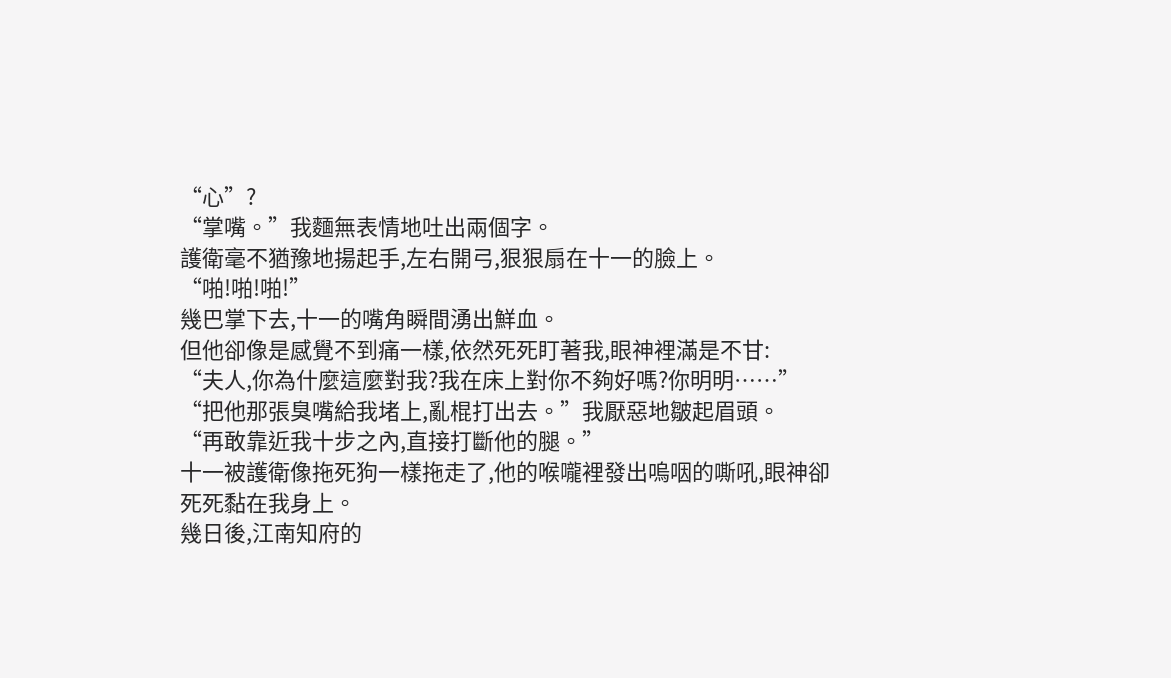“心”?
“掌嘴。”我麵無表情地吐出兩個字。
護衛毫不猶豫地揚起手,左右開弓,狠狠扇在十一的臉上。
“啪!啪!啪!”
幾巴掌下去,十一的嘴角瞬間湧出鮮血。
但他卻像是感覺不到痛一樣,依然死死盯著我,眼神裡滿是不甘:
“夫人,你為什麼這麼對我?我在床上對你不夠好嗎?你明明……”
“把他那張臭嘴給我堵上,亂棍打出去。”我厭惡地皺起眉頭。
“再敢靠近我十步之內,直接打斷他的腿。”
十一被護衛像拖死狗一樣拖走了,他的喉嚨裡發出嗚咽的嘶吼,眼神卻死死黏在我身上。
幾日後,江南知府的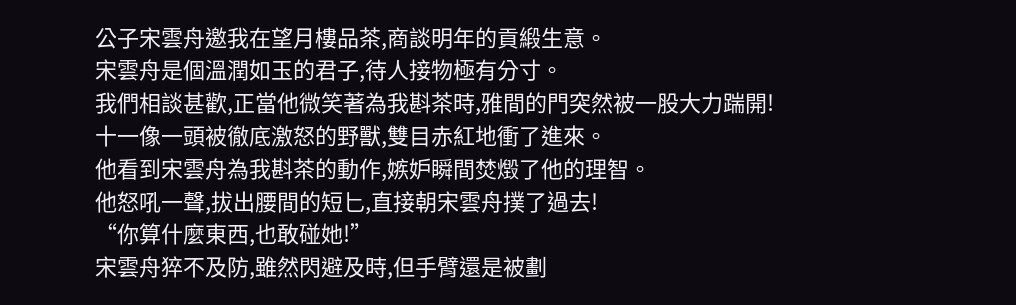公子宋雲舟邀我在望月樓品茶,商談明年的貢緞生意。
宋雲舟是個溫潤如玉的君子,待人接物極有分寸。
我們相談甚歡,正當他微笑著為我斟茶時,雅間的門突然被一股大力踹開!
十一像一頭被徹底激怒的野獸,雙目赤紅地衝了進來。
他看到宋雲舟為我斟茶的動作,嫉妒瞬間焚燬了他的理智。
他怒吼一聲,拔出腰間的短匕,直接朝宋雲舟撲了過去!
“你算什麼東西,也敢碰她!”
宋雲舟猝不及防,雖然閃避及時,但手臂還是被劃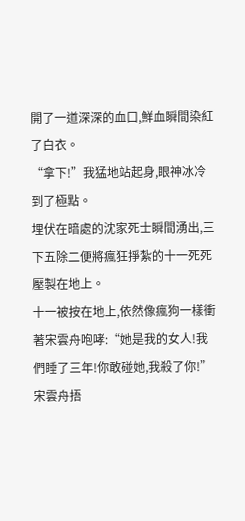開了一道深深的血口,鮮血瞬間染紅了白衣。
“拿下!”我猛地站起身,眼神冰冷到了極點。
埋伏在暗處的沈家死士瞬間湧出,三下五除二便將瘋狂掙紮的十一死死壓製在地上。
十一被按在地上,依然像瘋狗一樣衝著宋雲舟咆哮:“她是我的女人!我們睡了三年!你敢碰她,我殺了你!”
宋雲舟捂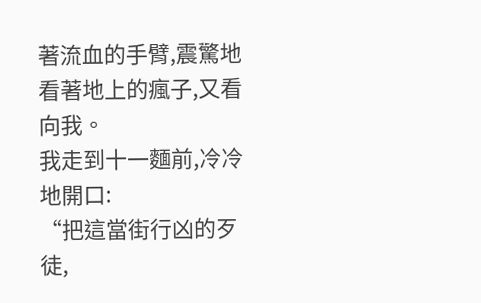著流血的手臂,震驚地看著地上的瘋子,又看向我。
我走到十一麵前,冷冷地開口:
“把這當街行凶的歹徒,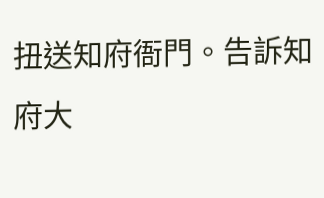扭送知府衙門。告訴知府大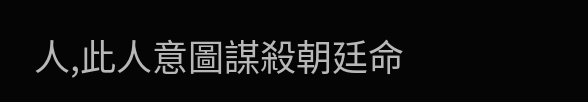人,此人意圖謀殺朝廷命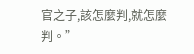官之子,該怎麼判,就怎麼判。”